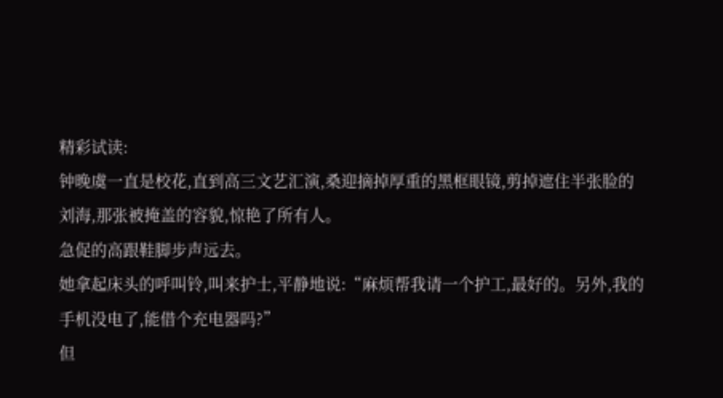精彩试读:
钟晚虞一直是校花,直到高三文艺汇演,桑迎摘掉厚重的黑框眼镜,剪掉遮住半张脸的刘海,那张被掩盖的容貌,惊艳了所有人。
急促的高跟鞋脚步声远去。
她拿起床头的呼叫铃,叫来护士,平静地说:“麻烦帮我请一个护工,最好的。另外,我的手机没电了,能借个充电器吗?”
但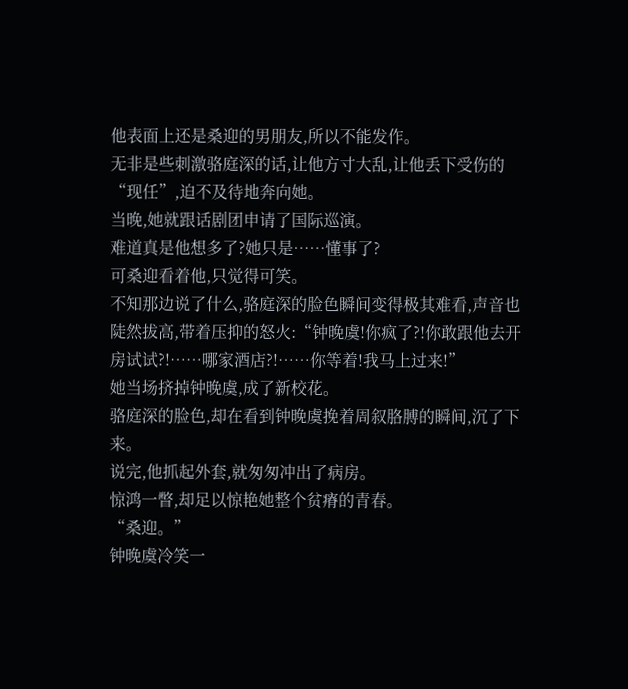他表面上还是桑迎的男朋友,所以不能发作。
无非是些刺激骆庭深的话,让他方寸大乱,让他丢下受伤的“现任”,迫不及待地奔向她。
当晚,她就跟话剧团申请了国际巡演。
难道真是他想多了?她只是……懂事了?
可桑迎看着他,只觉得可笑。
不知那边说了什么,骆庭深的脸色瞬间变得极其难看,声音也陡然拔高,带着压抑的怒火:“钟晚虞!你疯了?!你敢跟他去开房试试?!……哪家酒店?!……你等着!我马上过来!”
她当场挤掉钟晚虞,成了新校花。
骆庭深的脸色,却在看到钟晚虞挽着周叙胳膊的瞬间,沉了下来。
说完,他抓起外套,就匆匆冲出了病房。
惊鸿一瞥,却足以惊艳她整个贫瘠的青春。
“桑迎。”
钟晚虞冷笑一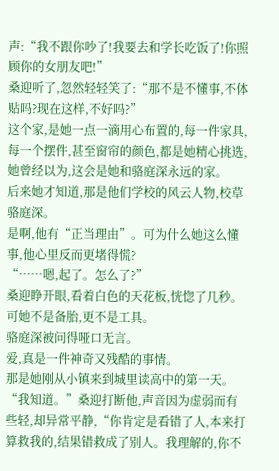声:“我不跟你吵了!我要去和学长吃饭了!你照顾你的女朋友吧!”
桑迎听了,忽然轻轻笑了:“那不是不懂事,不体贴吗?现在这样,不好吗?”
这个家,是她一点一滴用心布置的,每一件家具,每一个摆件,甚至窗帘的颜色,都是她精心挑选,她曾经以为,这会是她和骆庭深永远的家。
后来她才知道,那是他们学校的风云人物,校草骆庭深。
是啊,他有“正当理由”。可为什么她这么懂事,他心里反而更堵得慌?
“……嗯,起了。怎么了?”
桑迎睁开眼,看着白色的天花板,恍惚了几秒。
可她不是备胎,更不是工具。
骆庭深被问得哑口无言。
爱,真是一件神奇又残酷的事情。
那是她刚从小镇来到城里读高中的第一天。
“我知道。”桑迎打断他,声音因为虚弱而有些轻,却异常平静,“你肯定是看错了人,本来打算救我的,结果错救成了别人。我理解的,你不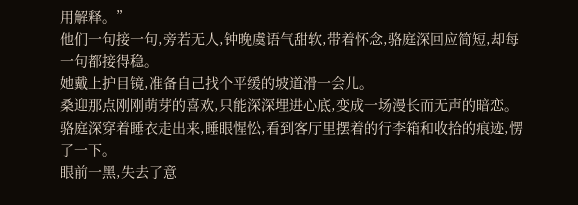用解释。”
他们一句接一句,旁若无人,钟晚虞语气甜软,带着怀念,骆庭深回应简短,却每一句都接得稳。
她戴上护目镜,准备自己找个平缓的坡道滑一会儿。
桑迎那点刚刚萌芽的喜欢,只能深深埋进心底,变成一场漫长而无声的暗恋。
骆庭深穿着睡衣走出来,睡眼惺忪,看到客厅里摆着的行李箱和收拾的痕迹,愣了一下。
眼前一黑,失去了意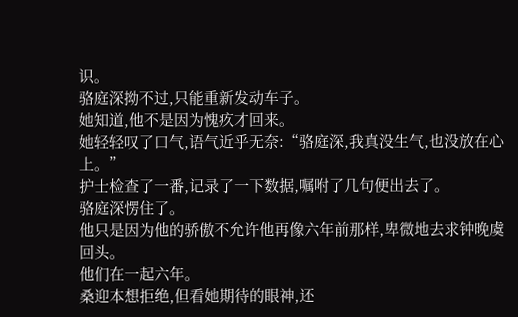识。
骆庭深拗不过,只能重新发动车子。
她知道,他不是因为愧疚才回来。
她轻轻叹了口气,语气近乎无奈:“骆庭深,我真没生气,也没放在心上。”
护士检查了一番,记录了一下数据,嘱咐了几句便出去了。
骆庭深愣住了。
他只是因为他的骄傲不允许他再像六年前那样,卑微地去求钟晚虞回头。
他们在一起六年。
桑迎本想拒绝,但看她期待的眼神,还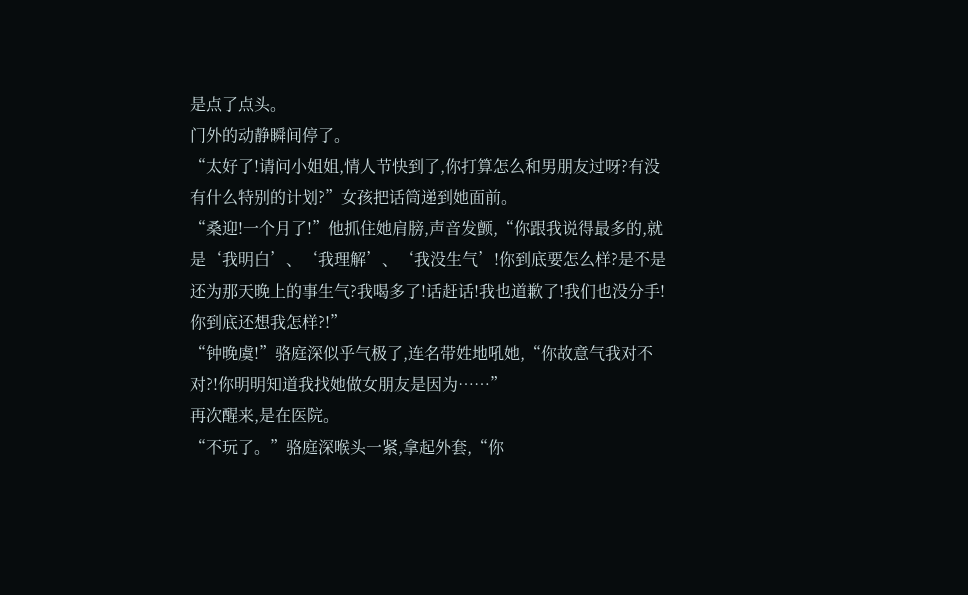是点了点头。
门外的动静瞬间停了。
“太好了!请问小姐姐,情人节快到了,你打算怎么和男朋友过呀?有没有什么特别的计划?”女孩把话筒递到她面前。
“桑迎!一个月了!”他抓住她肩膀,声音发颤,“你跟我说得最多的,就是‘我明白’、‘我理解’、‘我没生气’!你到底要怎么样?是不是还为那天晚上的事生气?我喝多了!话赶话!我也道歉了!我们也没分手!你到底还想我怎样?!”
“钟晚虞!”骆庭深似乎气极了,连名带姓地吼她,“你故意气我对不对?!你明明知道我找她做女朋友是因为……”
再次醒来,是在医院。
“不玩了。”骆庭深喉头一紧,拿起外套,“你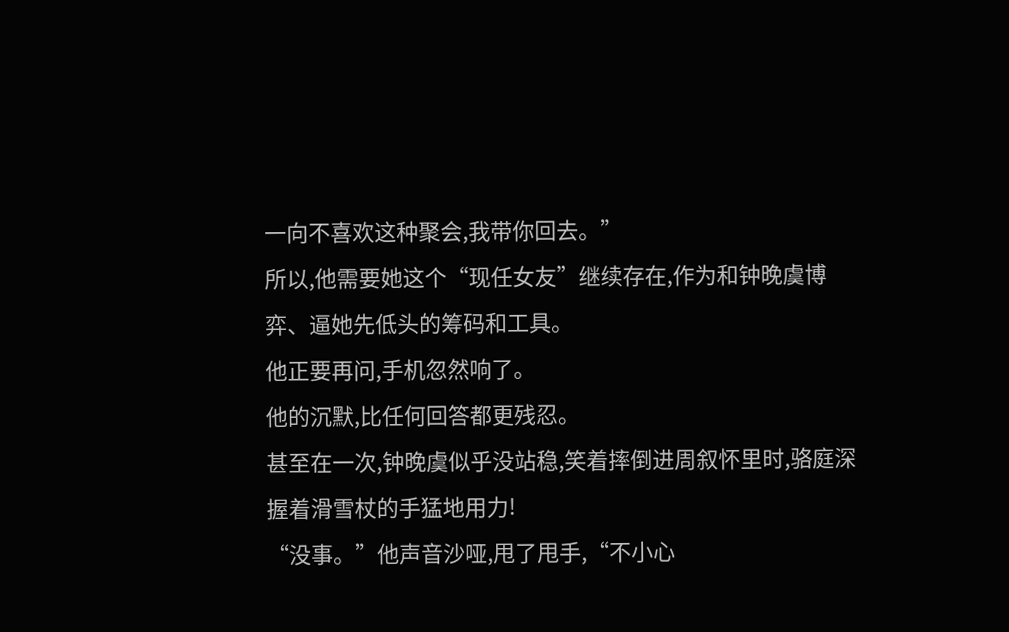一向不喜欢这种聚会,我带你回去。”
所以,他需要她这个“现任女友”继续存在,作为和钟晚虞博弈、逼她先低头的筹码和工具。
他正要再问,手机忽然响了。
他的沉默,比任何回答都更残忍。
甚至在一次,钟晚虞似乎没站稳,笑着摔倒进周叙怀里时,骆庭深握着滑雪杖的手猛地用力!
“没事。”他声音沙哑,甩了甩手,“不小心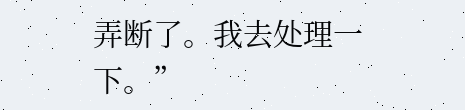弄断了。我去处理一下。”